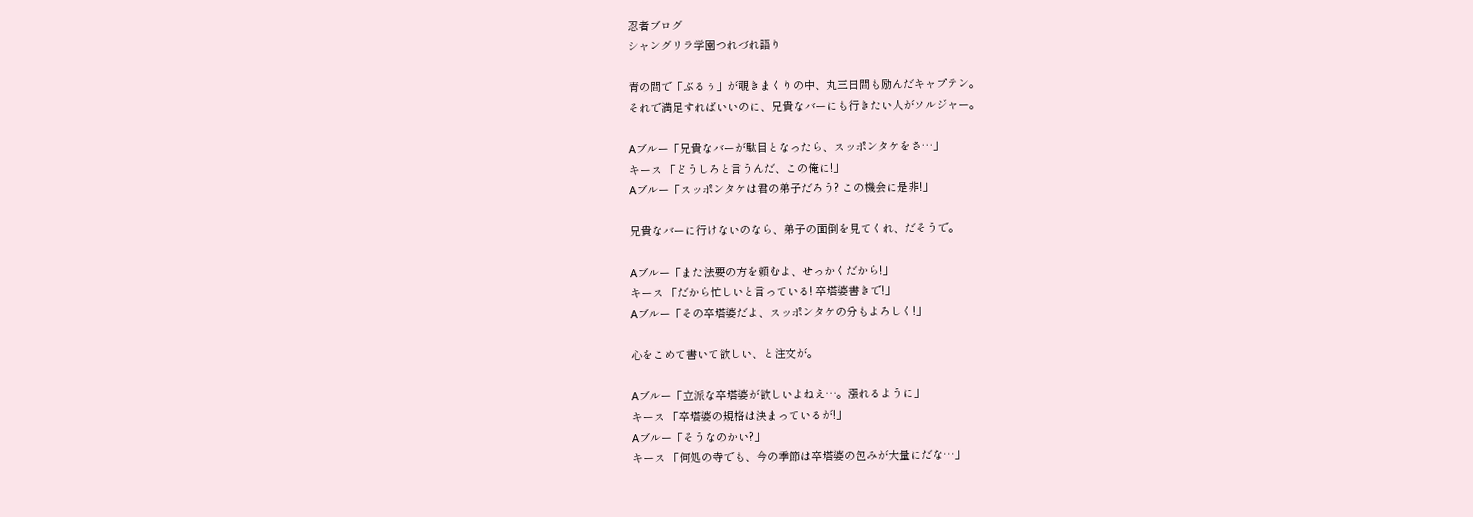忍者ブログ
シャングリラ学園つれづれ語り

青の間で「ぶるぅ」が覗きまくりの中、丸三日間も励んだキャプテン。
それで満足すればいいのに、兄貴なバーにも行きたい人がソルジャー。

Aブルー「兄貴なバーが駄目となったら、スッポンタケをさ…」
キース 「どうしろと言うんだ、この俺に!」
Aブルー「スッポンタケは君の弟子だろう? この機会に是非!」

兄貴なバーに行けないのなら、弟子の面倒を見てくれ、だそうで。

Aブルー「また法要の方を頼むよ、せっかくだから!」
キース 「だから忙しいと言っている! 卒塔婆書きで!」
Aブルー「その卒塔婆だよ、スッポンタケの分もよろしく!」

心をこめて書いて欲しい、と注文が。

Aブルー「立派な卒塔婆が欲しいよねえ…。漲れるように」
キース 「卒塔婆の規格は決まっているが!」
Aブルー「そうなのかい?」
キース 「何処の寺でも、今の季節は卒塔婆の包みが大量にだな…」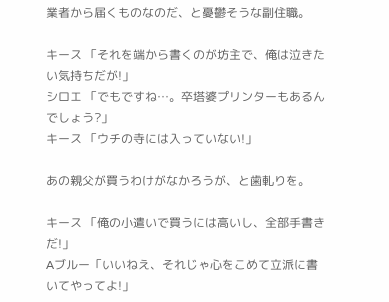業者から届くものなのだ、と憂鬱そうな副住職。

キース 「それを端から書くのが坊主で、俺は泣きたい気持ちだが!」
シロエ 「でもですね…。卒塔婆プリンターもあるんでしょう?」
キース 「ウチの寺には入っていない!」

あの親父が買うわけがなかろうが、と歯軋りを。

キース 「俺の小遣いで買うには高いし、全部手書きだ!」
Aブルー「いいねえ、それじゃ心をこめて立派に書いてやってよ!」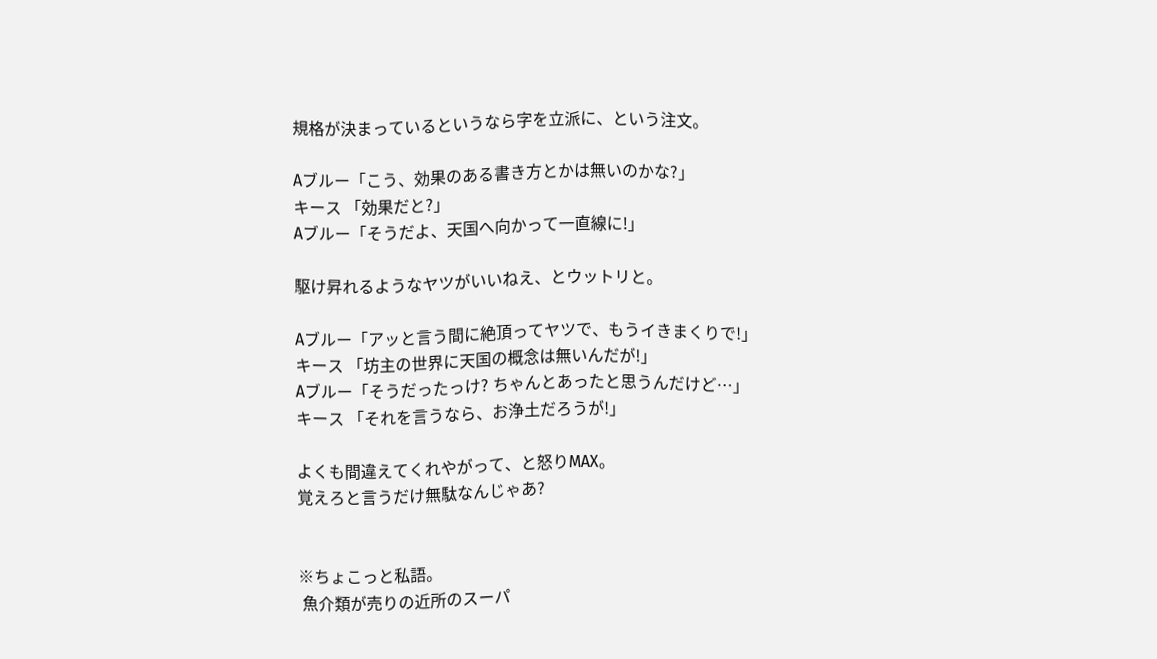規格が決まっているというなら字を立派に、という注文。

Aブルー「こう、効果のある書き方とかは無いのかな?」
キース 「効果だと?」
Aブルー「そうだよ、天国へ向かって一直線に!」

駆け昇れるようなヤツがいいねえ、とウットリと。

Aブルー「アッと言う間に絶頂ってヤツで、もうイきまくりで!」
キース 「坊主の世界に天国の概念は無いんだが!」
Aブルー「そうだったっけ? ちゃんとあったと思うんだけど…」
キース 「それを言うなら、お浄土だろうが!」

よくも間違えてくれやがって、と怒りMAX。
覚えろと言うだけ無駄なんじゃあ?


※ちょこっと私語。
 魚介類が売りの近所のスーパ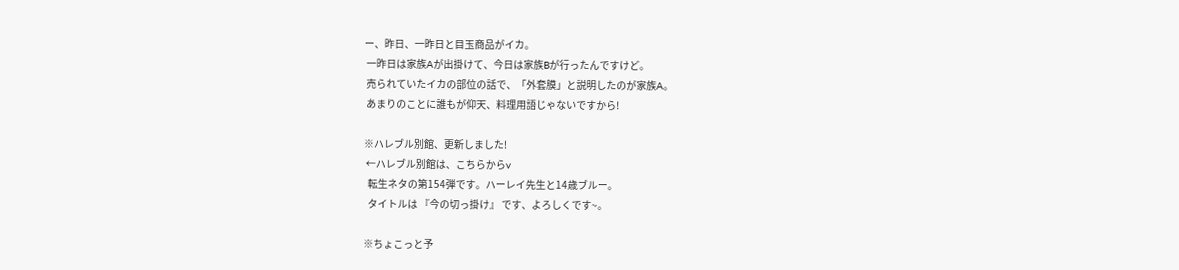ー、昨日、一昨日と目玉商品がイカ。
 一昨日は家族Aが出掛けて、今日は家族Bが行ったんですけど。
 売られていたイカの部位の話で、「外套膜」と説明したのが家族A。
 あまりのことに誰もが仰天、料理用語じゃないですから!

※ハレブル別館、更新しました!
 ←ハレブル別館は、こちらからv
  転生ネタの第154弾です。ハーレイ先生と14歳ブルー。
  タイトルは 『今の切っ掛け』 です、よろしくです~。

※ちょこっと予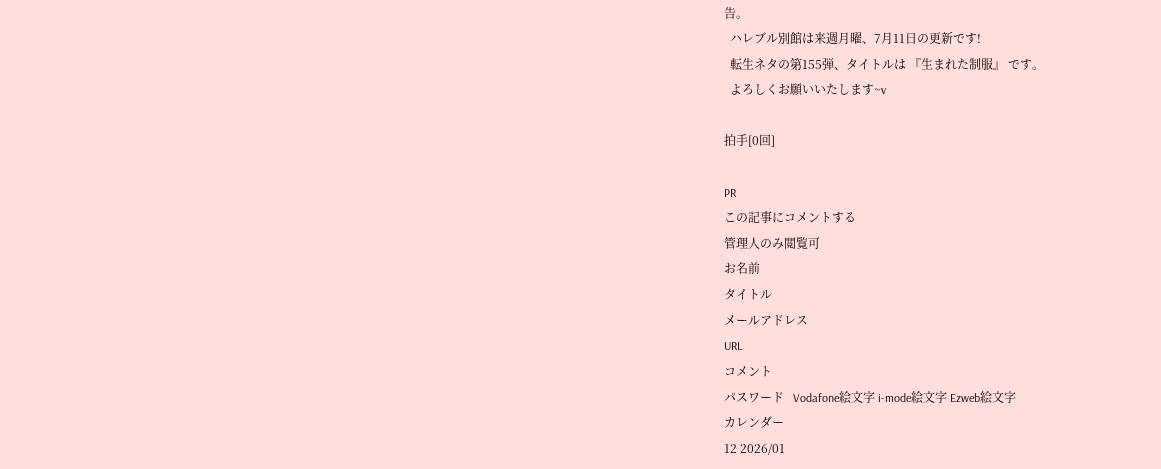告。
  ハレブル別館は来週月曜、7月11日の更新です!
  転生ネタの第155弾、タイトルは 『生まれた制服』 です。
  よろしくお願いいたします~v

拍手[0回]

PR
この記事にコメントする
管理人のみ閲覧可
お名前
タイトル
メールアドレス
URL
コメント
パスワード   Vodafone絵文字 i-mode絵文字 Ezweb絵文字
カレンダー
12 2026/01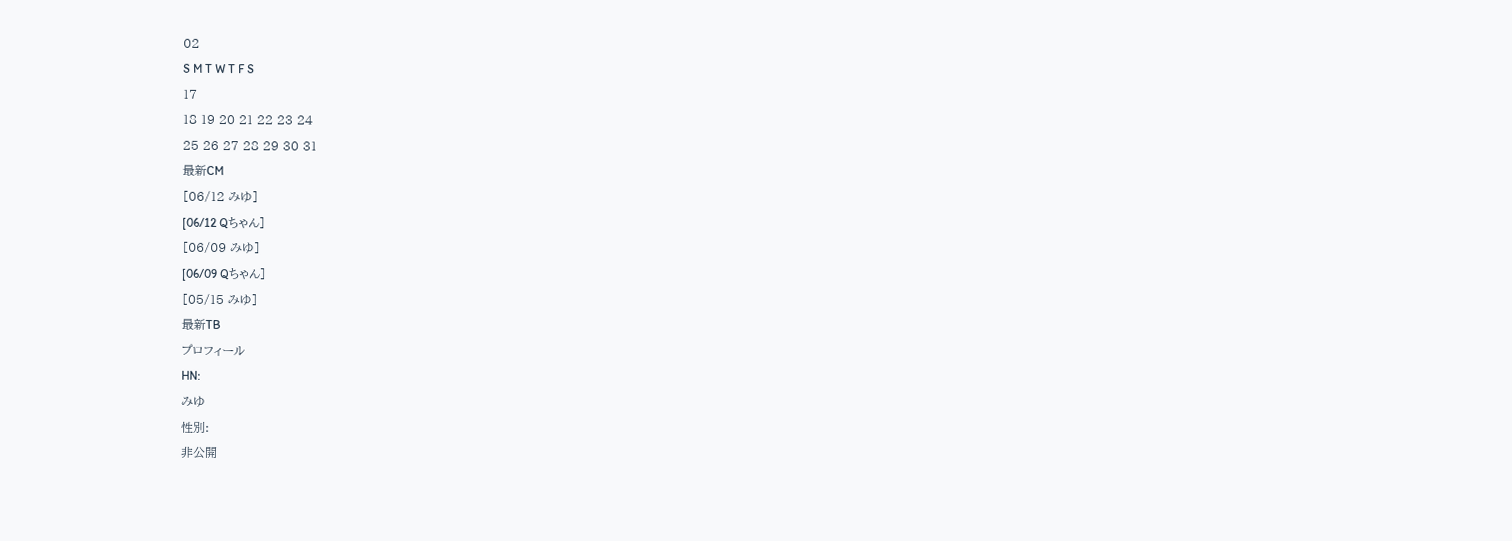02
S M T W T F S
17
18 19 20 21 22 23 24
25 26 27 28 29 30 31
最新CM
[06/12 みゆ]
[06/12 Qちゃん]
[06/09 みゆ]
[06/09 Qちゃん]
[05/15 みゆ]
最新TB
プロフィール
HN:
みゆ
性別:
非公開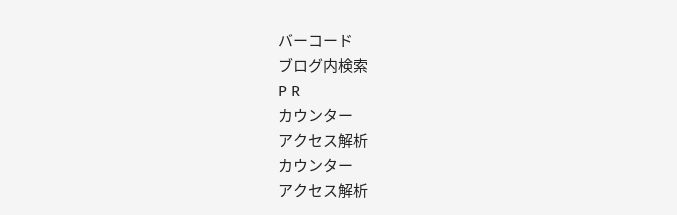バーコード
ブログ内検索
P R
カウンター
アクセス解析
カウンター
アクセス解析